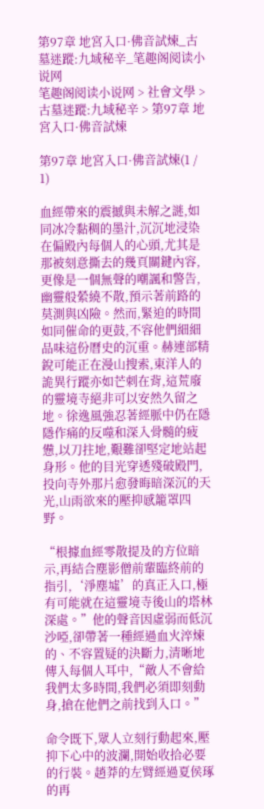第97章 地宮入口·佛音試煉_古墓迷蹤:九域秘辛_笔趣阁阅读小说网
笔趣阁阅读小说网 > 社會文學 > 古墓迷蹤:九域秘辛 > 第97章 地宮入口·佛音試煉

第97章 地宮入口·佛音試煉(1 / 1)

血經帶來的震撼與未解之謎,如同冰冷黏稠的墨汁,沉沉地浸染在偏殿內每個人的心頭,尤其是那被刻意撕去的幾頁關鍵內容,更像是一個無聲的嘲諷和警告,幽靈般縈繞不散,預示著前路的莫測與凶險。然而,緊迫的時間如同催命的更鼓,不容他們細細品味這份曆史的沉重。赫連部精銳可能正在漫山搜索,東洋人的詭異行蹤亦如芒刺在背,這荒廢的靈境寺絕非可以安然久留之地。徐逸風強忍著經脈中仍在隱隱作痛的反噬和深入骨髓的疲憊,以刀拄地,艱難卻堅定地站起身形。他的目光穿透殘破殿門,投向寺外那片愈發晦暗深沉的天光,山雨欲來的壓抑感籠罩四野。

“根據血經零散提及的方位暗示,再結合塵影僧前輩臨終前的指引,‘淨塵墟’的真正入口,極有可能就在這靈境寺後山的塔林深處。”他的聲音因虛弱而低沉沙啞,卻帶著一種經過血火淬煉的、不容置疑的決斷力,清晰地傳入每個人耳中,“敵人不會給我們太多時間,我們必須即刻動身,搶在他們之前找到入口。”

命令既下,眾人立刻行動起來,壓抑下心中的波瀾,開始收拾必要的行裝。趙莽的左臂經過夏侯琢的再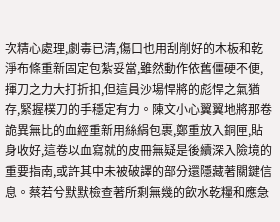次精心處理,劇毒已清,傷口也用刮削好的木板和乾淨布條重新固定包紮妥當,雖然動作依舊僵硬不便,揮刀之力大打折扣,但這員沙場悍將的彪悍之氣猶存,緊握樸刀的手穩定有力。陳文小心翼翼地將那卷詭異無比的血經重新用絲絹包裹,鄭重放入銅匣,貼身收好,這卷以血寫就的皮冊無疑是後續深入險境的重要指南,或許其中未被破譯的部分還隱藏著關鍵信息。蔡若兮默默檢查著所剩無幾的飲水乾糧和應急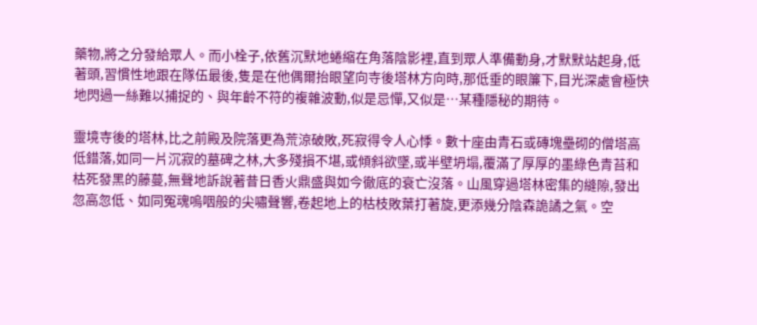藥物,將之分發給眾人。而小栓子,依舊沉默地蜷縮在角落陰影裡,直到眾人準備動身,才默默站起身,低著頭,習慣性地跟在隊伍最後,隻是在他偶爾抬眼望向寺後塔林方向時,那低垂的眼簾下,目光深處會極快地閃過一絲難以捕捉的、與年齡不符的複雜波動,似是忌憚,又似是…某種隱秘的期待。

靈境寺後的塔林,比之前殿及院落更為荒涼破敗,死寂得令人心悸。數十座由青石或磚塊壘砌的僧塔高低錯落,如同一片沉寂的墓碑之林,大多殘損不堪,或傾斜欲墜,或半壁坍塌,覆滿了厚厚的墨綠色青苔和枯死發黑的藤蔓,無聲地訴說著昔日香火鼎盛與如今徹底的衰亡沒落。山風穿過塔林密集的縫隙,發出忽高忽低、如同冤魂嗚咽般的尖嘯聲響,卷起地上的枯枝敗葉打著旋,更添幾分陰森詭譎之氣。空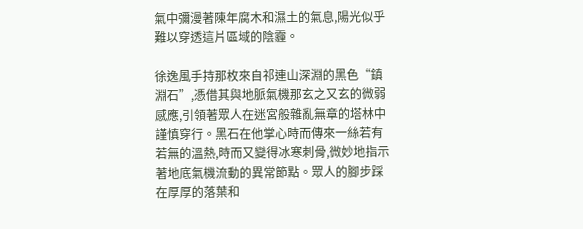氣中彌漫著陳年腐木和濕土的氣息,陽光似乎難以穿透這片區域的陰霾。

徐逸風手持那枚來自祁連山深淵的黑色“鎮淵石”,憑借其與地脈氣機那玄之又玄的微弱感應,引領著眾人在迷宮般雜亂無章的塔林中謹慎穿行。黑石在他掌心時而傳來一絲若有若無的溫熱,時而又變得冰寒刺骨,微妙地指示著地底氣機流動的異常節點。眾人的腳步踩在厚厚的落葉和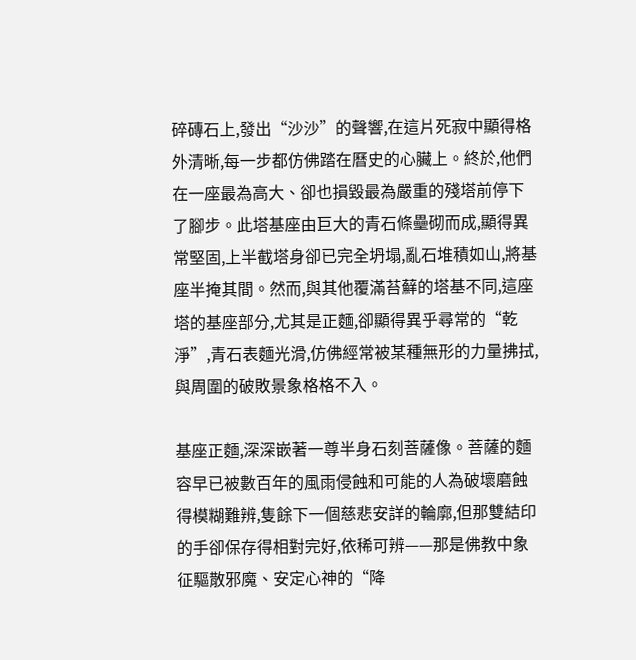碎磚石上,發出“沙沙”的聲響,在這片死寂中顯得格外清晰,每一步都仿佛踏在曆史的心臟上。終於,他們在一座最為高大、卻也損毀最為嚴重的殘塔前停下了腳步。此塔基座由巨大的青石條壘砌而成,顯得異常堅固,上半截塔身卻已完全坍塌,亂石堆積如山,將基座半掩其間。然而,與其他覆滿苔蘚的塔基不同,這座塔的基座部分,尤其是正麵,卻顯得異乎尋常的“乾淨”,青石表麵光滑,仿佛經常被某種無形的力量拂拭,與周圍的破敗景象格格不入。

基座正麵,深深嵌著一尊半身石刻菩薩像。菩薩的麵容早已被數百年的風雨侵蝕和可能的人為破壞磨蝕得模糊難辨,隻餘下一個慈悲安詳的輪廓,但那雙結印的手卻保存得相對完好,依稀可辨——那是佛教中象征驅散邪魔、安定心神的“降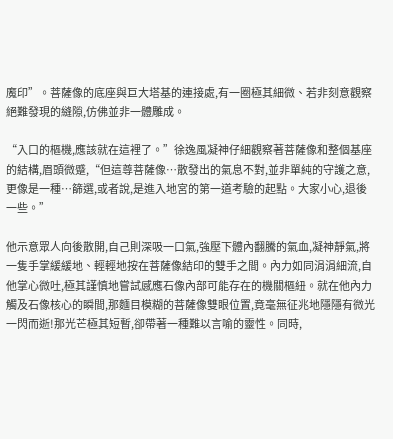魔印”。菩薩像的底座與巨大塔基的連接處,有一圈極其細微、若非刻意觀察絕難發現的縫隙,仿佛並非一體雕成。

“入口的樞機,應該就在這裡了。”徐逸風凝神仔細觀察著菩薩像和整個基座的結構,眉頭微蹙,“但這尊菩薩像…散發出的氣息不對,並非單純的守護之意,更像是一種…篩選,或者說,是進入地宮的第一道考驗的起點。大家小心,退後一些。”

他示意眾人向後散開,自己則深吸一口氣,強壓下體內翻騰的氣血,凝神靜氣,將一隻手掌緩緩地、輕輕地按在菩薩像結印的雙手之間。內力如同涓涓細流,自他掌心微吐,極其謹慎地嘗試感應石像內部可能存在的機關樞紐。就在他內力觸及石像核心的瞬間,那麵目模糊的菩薩像雙眼位置,竟毫無征兆地隱隱有微光一閃而逝!那光芒極其短暫,卻帶著一種難以言喻的靈性。同時,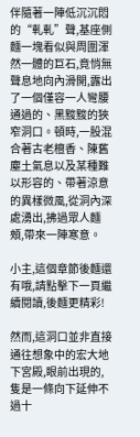伴隨著一陣低沉沉悶的“軋軋”聲,基座側麵一塊看似與周圍渾然一體的巨石,竟悄無聲息地向內滑開,露出了一個僅容一人彎腰通過的、黑黢黢的狹窄洞口。頓時,一股混合著古老檀香、陳舊塵土氣息以及某種難以形容的、帶著涼意的異樣微風,從洞內深處湧出,拂過眾人麵頰,帶來一陣寒意。

小主,這個章節後麵還有哦,請點擊下一頁繼續閱讀,後麵更精彩!

然而,這洞口並非直接通往想象中的宏大地下宮殿,眼前出現的,隻是一條向下延伸不過十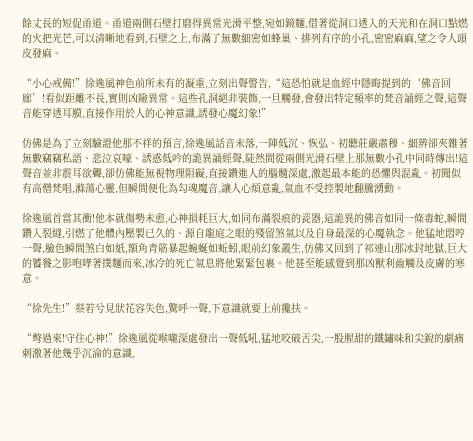餘丈長的短促甬道。甬道兩側石壁打磨得異常光滑平整,宛如鏡麵,借著從洞口透入的天光和在洞口點燃的火把光芒,可以清晰地看到,石壁之上,布滿了無數細密如蜂巢、排列有序的小孔,密密麻麻,望之令人頭皮發麻。

“小心戒備!”徐逸風神色前所未有的凝重,立刻出聲警告,“這恐怕就是血經中隱晦提到的‘佛音回廊’!看似距離不長,實則凶險異常。這些孔洞絕非裝飾,一旦觸發,會發出特定頻率的梵音誦經之聲,這聲音能穿透耳膜,直接作用於人的心神意識,誘發心魔幻象!”

仿佛是為了立刻驗證他那不祥的預言,徐逸風話音未落,一陣低沉、恢弘、初聽莊嚴肅穆、細辨卻夾雜著無數竊竊私語、悲泣哀嚎、誘惑低吟的詭異誦經聲,陡然間從兩側光滑石壁上那無數小孔中同時傳出!這聲音並非震耳欲聾,卻仿佛能無視物理阻礙,直接鑽進人的腦髓深處,激起最本能的恐懼與混亂。初聞似有高僧梵唱,滌蕩心靈,但瞬間便化為勾魂魔音,讓人心煩意亂,氣血不受控製地翻騰湧動。

徐逸風首當其衝!他本就傷勢未愈,心神損耗巨大,如同布滿裂痕的瓷器,這詭異的佛音如同一條毒蛇,瞬間鑽入裂縫,引燃了他體內壓製已久的、源自龍庭之眼的殘留煞氣以及自身最深的心魔執念。他猛地悶哼一聲,臉色瞬間煞白如紙,額角青筋暴起蜿蜒如蚯蚓,眼前幻象叢生,仿佛又回到了祁連山那冰封地獄,巨大的饕餮之影咆哮著撲麵而來,冰冷的死亡氣息將他緊緊包裹。他甚至能感覺到那凶獸利齒觸及皮膚的寒意。

“徐先生!”蔡若兮見狀花容失色,驚呼一聲,下意識就要上前攙扶。

“彆過來!守住心神!”徐逸風從喉嚨深處發出一聲低吼,猛地咬破舌尖,一股腥甜的鐵鏽味和尖銳的劇痛刺激著他幾乎沉淪的意識,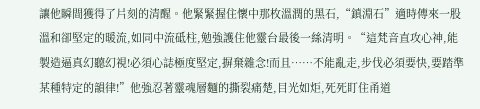讓他瞬間獲得了片刻的清醒。他緊緊握住懷中那枚溫潤的黑石,“鎮淵石”適時傳來一股溫和卻堅定的暖流,如同中流砥柱,勉強護住他靈台最後一絲清明。“這梵音直攻心神,能製造逼真幻聽幻視!必須心誌極度堅定,摒棄雜念!而且……不能亂走,步伐必須要快,要踏準某種特定的韻律!”他強忍著靈魂層麵的撕裂痛楚,目光如炬,死死盯住甬道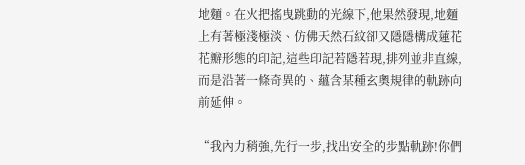地麵。在火把搖曳跳動的光線下,他果然發現,地麵上有著極淺極淡、仿佛天然石紋卻又隱隱構成蓮花花瓣形態的印記,這些印記若隱若現,排列並非直線,而是沿著一條奇異的、蘊含某種玄奧規律的軌跡向前延伸。

“我內力稍強,先行一步,找出安全的步點軌跡!你們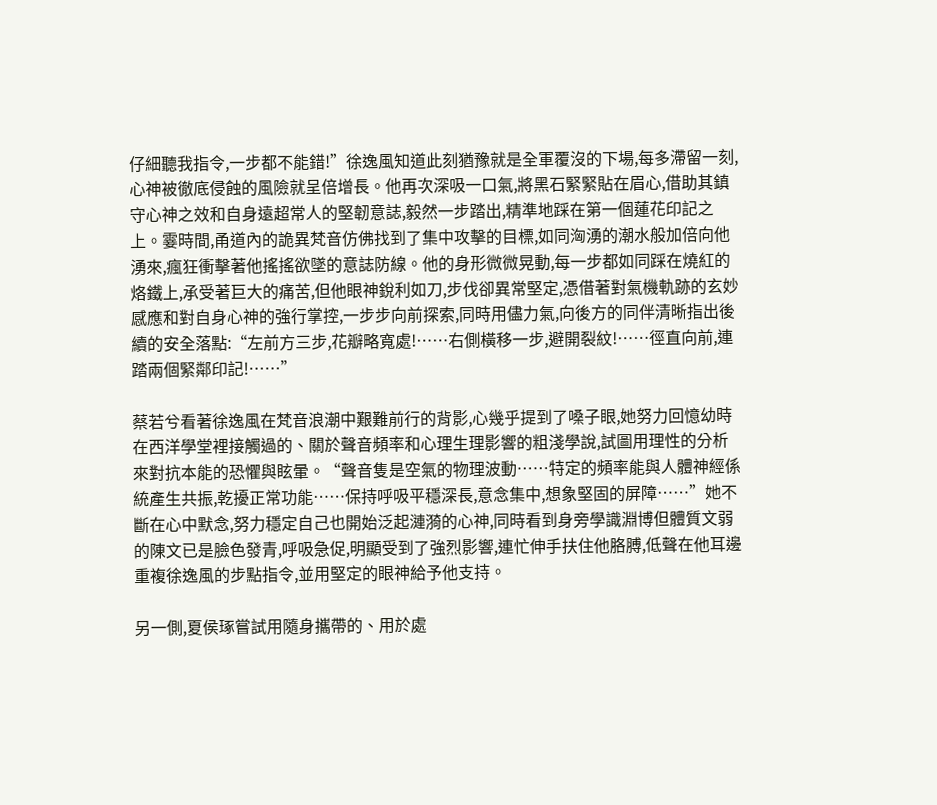仔細聽我指令,一步都不能錯!”徐逸風知道此刻猶豫就是全軍覆沒的下場,每多滯留一刻,心神被徹底侵蝕的風險就呈倍增長。他再次深吸一口氣,將黑石緊緊貼在眉心,借助其鎮守心神之效和自身遠超常人的堅韌意誌,毅然一步踏出,精準地踩在第一個蓮花印記之上。霎時間,甬道內的詭異梵音仿佛找到了集中攻擊的目標,如同洶湧的潮水般加倍向他湧來,瘋狂衝擊著他搖搖欲墜的意誌防線。他的身形微微晃動,每一步都如同踩在燒紅的烙鐵上,承受著巨大的痛苦,但他眼神銳利如刀,步伐卻異常堅定,憑借著對氣機軌跡的玄妙感應和對自身心神的強行掌控,一步步向前探索,同時用儘力氣,向後方的同伴清晰指出後續的安全落點:“左前方三步,花瓣略寬處!……右側橫移一步,避開裂紋!……徑直向前,連踏兩個緊鄰印記!……”

蔡若兮看著徐逸風在梵音浪潮中艱難前行的背影,心幾乎提到了嗓子眼,她努力回憶幼時在西洋學堂裡接觸過的、關於聲音頻率和心理生理影響的粗淺學說,試圖用理性的分析來對抗本能的恐懼與眩暈。“聲音隻是空氣的物理波動……特定的頻率能與人體神經係統產生共振,乾擾正常功能……保持呼吸平穩深長,意念集中,想象堅固的屏障……”她不斷在心中默念,努力穩定自己也開始泛起漣漪的心神,同時看到身旁學識淵博但體質文弱的陳文已是臉色發青,呼吸急促,明顯受到了強烈影響,連忙伸手扶住他胳膊,低聲在他耳邊重複徐逸風的步點指令,並用堅定的眼神給予他支持。

另一側,夏侯琢嘗試用隨身攜帶的、用於處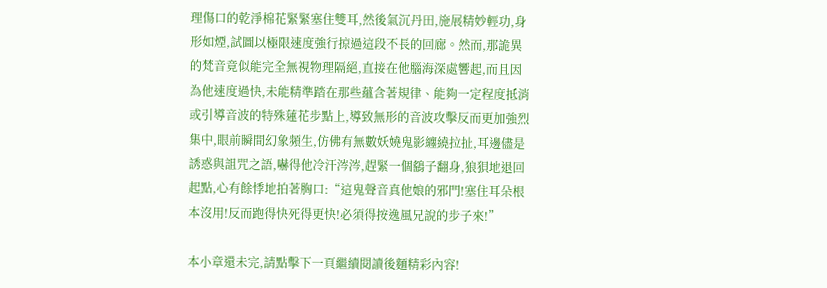理傷口的乾淨棉花緊緊塞住雙耳,然後氣沉丹田,施展精妙輕功,身形如煙,試圖以極限速度強行掠過這段不長的回廊。然而,那詭異的梵音竟似能完全無視物理隔絕,直接在他腦海深處響起,而且因為他速度過快,未能精準踏在那些蘊含著規律、能夠一定程度抵消或引導音波的特殊蓮花步點上,導致無形的音波攻擊反而更加強烈集中,眼前瞬間幻象頻生,仿佛有無數妖嬈鬼影纏繞拉扯,耳邊儘是誘惑與詛咒之語,嚇得他冷汗涔涔,趕緊一個鷂子翻身,狼狽地退回起點,心有餘悸地拍著胸口:“這鬼聲音真他娘的邪門!塞住耳朵根本沒用!反而跑得快死得更快!必須得按逸風兄說的步子來!”

本小章還未完,請點擊下一頁繼續閱讀後麵精彩內容!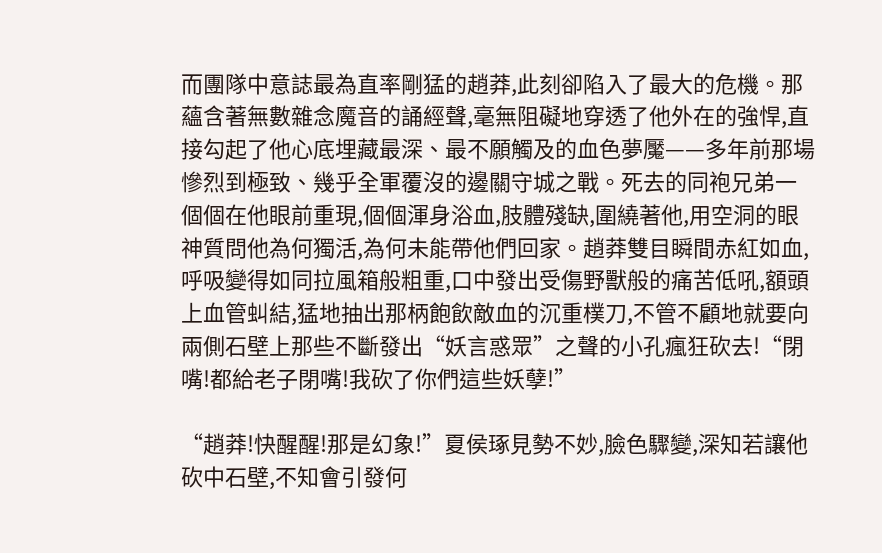而團隊中意誌最為直率剛猛的趙莽,此刻卻陷入了最大的危機。那蘊含著無數雜念魔音的誦經聲,毫無阻礙地穿透了他外在的強悍,直接勾起了他心底埋藏最深、最不願觸及的血色夢魘——多年前那場慘烈到極致、幾乎全軍覆沒的邊關守城之戰。死去的同袍兄弟一個個在他眼前重現,個個渾身浴血,肢體殘缺,圍繞著他,用空洞的眼神質問他為何獨活,為何未能帶他們回家。趙莽雙目瞬間赤紅如血,呼吸變得如同拉風箱般粗重,口中發出受傷野獸般的痛苦低吼,額頭上血管虯結,猛地抽出那柄飽飲敵血的沉重樸刀,不管不顧地就要向兩側石壁上那些不斷發出“妖言惑眾”之聲的小孔瘋狂砍去!“閉嘴!都給老子閉嘴!我砍了你們這些妖孽!”

“趙莽!快醒醒!那是幻象!”夏侯琢見勢不妙,臉色驟變,深知若讓他砍中石壁,不知會引發何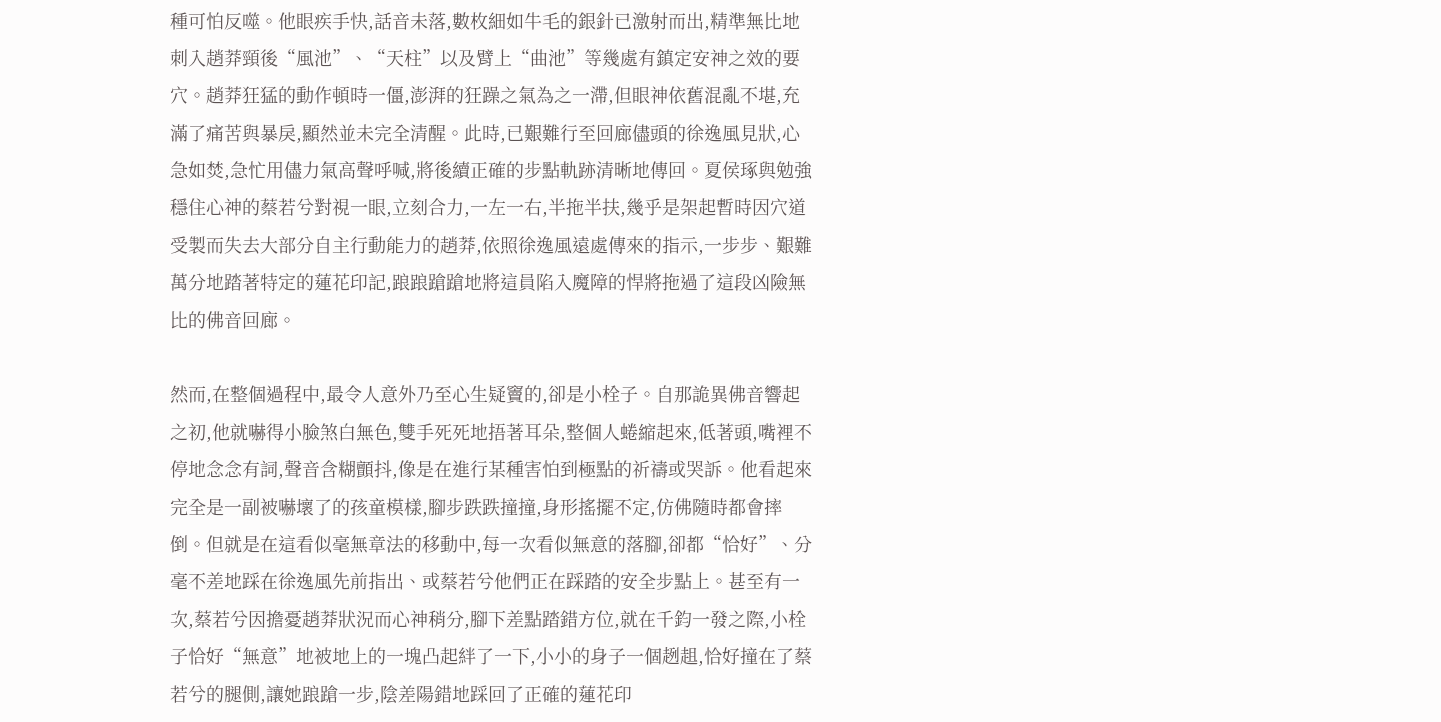種可怕反噬。他眼疾手快,話音未落,數枚細如牛毛的銀針已激射而出,精準無比地刺入趙莽頸後“風池”、“天柱”以及臂上“曲池”等幾處有鎮定安神之效的要穴。趙莽狂猛的動作頓時一僵,澎湃的狂躁之氣為之一滯,但眼神依舊混亂不堪,充滿了痛苦與暴戾,顯然並未完全清醒。此時,已艱難行至回廊儘頭的徐逸風見狀,心急如焚,急忙用儘力氣高聲呼喊,將後續正確的步點軌跡清晰地傳回。夏侯琢與勉強穩住心神的蔡若兮對視一眼,立刻合力,一左一右,半拖半扶,幾乎是架起暫時因穴道受製而失去大部分自主行動能力的趙莽,依照徐逸風遠處傳來的指示,一步步、艱難萬分地踏著特定的蓮花印記,踉踉蹌蹌地將這員陷入魔障的悍將拖過了這段凶險無比的佛音回廊。

然而,在整個過程中,最令人意外乃至心生疑竇的,卻是小栓子。自那詭異佛音響起之初,他就嚇得小臉煞白無色,雙手死死地捂著耳朵,整個人蜷縮起來,低著頭,嘴裡不停地念念有詞,聲音含糊顫抖,像是在進行某種害怕到極點的祈禱或哭訴。他看起來完全是一副被嚇壞了的孩童模樣,腳步跌跌撞撞,身形搖擺不定,仿佛隨時都會摔倒。但就是在這看似毫無章法的移動中,每一次看似無意的落腳,卻都“恰好”、分毫不差地踩在徐逸風先前指出、或蔡若兮他們正在踩踏的安全步點上。甚至有一次,蔡若兮因擔憂趙莽狀況而心神稍分,腳下差點踏錯方位,就在千鈞一發之際,小栓子恰好“無意”地被地上的一塊凸起絆了一下,小小的身子一個趔趄,恰好撞在了蔡若兮的腿側,讓她踉蹌一步,陰差陽錯地踩回了正確的蓮花印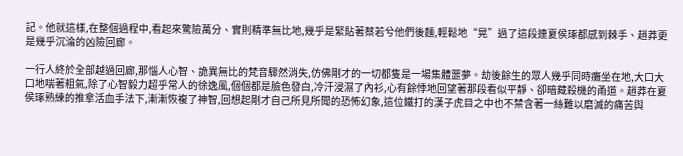記。他就這樣,在整個過程中,看起來驚險萬分、實則精準無比地,幾乎是緊貼著蔡若兮他們後麵,輕鬆地“晃”過了這段連夏侯琢都感到棘手、趙莽更是幾乎沉淪的凶險回廊。

一行人終於全部越過回廊,那惱人心智、詭異無比的梵音驟然消失,仿佛剛才的一切都隻是一場集體噩夢。劫後餘生的眾人幾乎同時癱坐在地,大口大口地喘著粗氣,除了心智毅力超乎常人的徐逸風,個個都是臉色發白,冷汗浸濕了內衫,心有餘悸地回望著那段看似平靜、卻暗藏殺機的甬道。趙莽在夏侯琢熟練的推拿活血手法下,漸漸恢複了神智,回想起剛才自己所見所聞的恐怖幻象,這位鐵打的漢子虎目之中也不禁含著一絲難以磨滅的痛苦與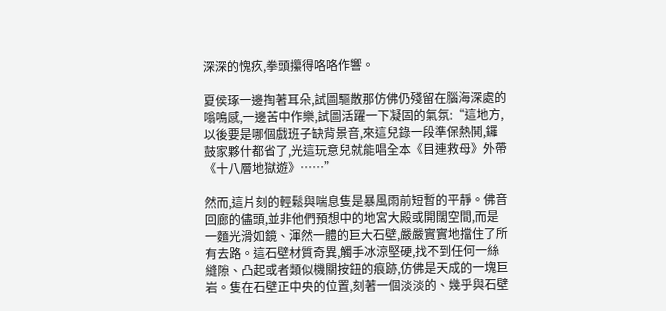深深的愧疚,拳頭攥得咯咯作響。

夏侯琢一邊掏著耳朵,試圖驅散那仿佛仍殘留在腦海深處的嗡鳴感,一邊苦中作樂,試圖活躍一下凝固的氣氛:“這地方,以後要是哪個戲班子缺背景音,來這兒錄一段準保熱鬨,鑼鼓家夥什都省了,光這玩意兒就能唱全本《目連救母》外帶《十八層地獄遊》……”

然而,這片刻的輕鬆與喘息隻是暴風雨前短暫的平靜。佛音回廊的儘頭,並非他們預想中的地宮大殿或開闊空間,而是一麵光滑如鏡、渾然一體的巨大石壁,嚴嚴實實地擋住了所有去路。這石壁材質奇異,觸手冰涼堅硬,找不到任何一絲縫隙、凸起或者類似機關按鈕的痕跡,仿佛是天成的一塊巨岩。隻在石壁正中央的位置,刻著一個淡淡的、幾乎與石壁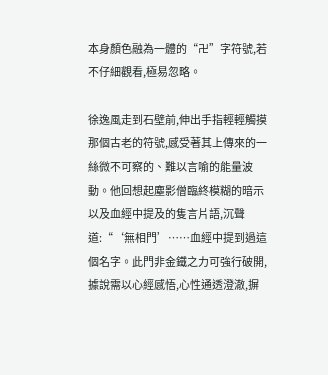本身顏色融為一體的“卍”字符號,若不仔細觀看,極易忽略。

徐逸風走到石壁前,伸出手指輕輕觸摸那個古老的符號,感受著其上傳來的一絲微不可察的、難以言喻的能量波動。他回想起塵影僧臨終模糊的暗示以及血經中提及的隻言片語,沉聲道:“‘無相門’……血經中提到過這個名字。此門非金鐵之力可強行破開,據說需以心經感悟,心性通透澄澈,摒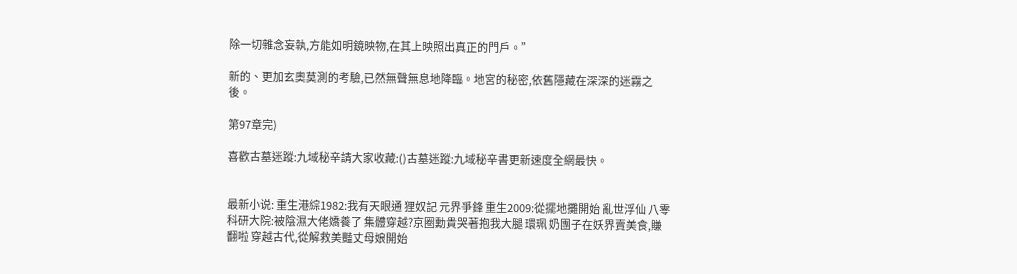除一切雜念妄執,方能如明鏡映物,在其上映照出真正的門戶。”

新的、更加玄奧莫測的考驗,已然無聲無息地降臨。地宮的秘密,依舊隱藏在深深的迷霧之後。

第97章完)

喜歡古墓迷蹤:九域秘辛請大家收藏:()古墓迷蹤:九域秘辛書更新速度全網最快。


最新小说: 重生港綜1982:我有天眼通 狸奴記 元界爭鋒 重生2009:從擺地攤開始 亂世浮仙 八零科研大院:被陰濕大佬嬌養了 集體穿越?京圈勳貴哭著抱我大腿 環珮 奶團子在妖界賣美食,賺翻啦 穿越古代,從解救美豔丈母娘開始